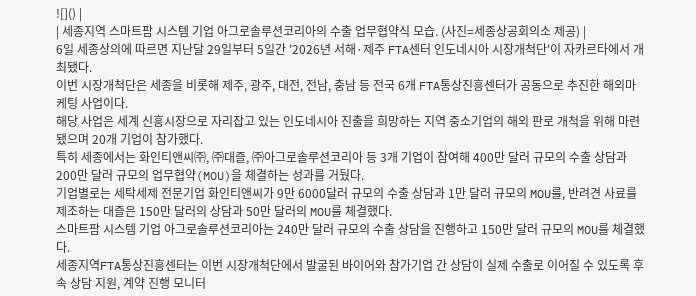![]() |
| 세종지역 스마트팜 시스템 기업 아그로솔루션코리아의 수출 업무협약식 모습. (사진=세종상공회의소 제공) |
6일 세종상의에 따르면 지난달 29일부터 5일간 '2026년 서해·제주 FTA센터 인도네시아 시장개척단'이 자카르타에서 개최됐다.
이번 시장개척단은 세종을 비롯해 제주, 광주, 대전, 전남, 충남 등 전국 6개 FTA통상진흥센터가 공동으로 추진한 해외마케팅 사업이다.
해당 사업은 세계 신흥시장으로 자리잡고 있는 인도네시아 진출을 희망하는 지역 중소기업의 해외 판로 개척을 위해 마련됐으며 20개 기업이 참가했다.
특히 세종에서는 화인티앤씨㈜, ㈜대즐, ㈜아그로솔루션코리아 등 3개 기업이 참여해 400만 달러 규모의 수출 상담과 200만 달러 규모의 업무협약(MOU)을 체결하는 성과를 거뒀다.
기업별로는 세탁세제 전문기업 화인티앤씨가 9만 6000달러 규모의 수출 상담과 1만 달러 규모의 MOU를, 반려견 사료를 제조하는 대즐은 150만 달러의 상담과 50만 달러의 MOU를 체결했다.
스마트팜 시스템 기업 아그로솔루션코리아는 240만 달러 규모의 수출 상담을 진행하고 150만 달러 규모의 MOU를 체결했다.
세종지역FTA통상진흥센터는 이번 시장개척단에서 발굴된 바이어와 참가기업 간 상담이 실제 수출로 이어질 수 있도록 후속 상담 지원, 계약 진행 모니터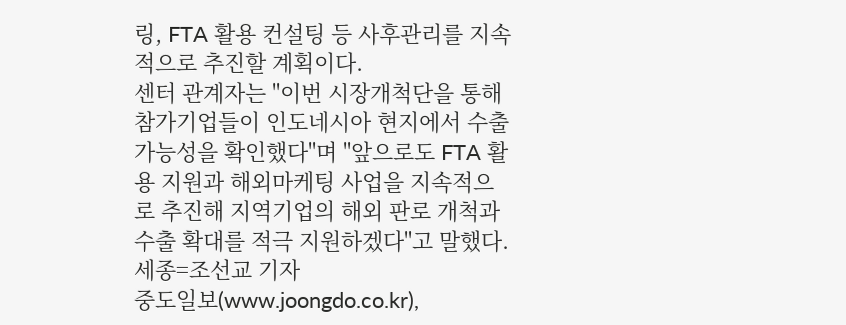링, FTA 활용 컨설팅 등 사후관리를 지속적으로 추진할 계획이다.
센터 관계자는 "이번 시장개척단을 통해 참가기업들이 인도네시아 현지에서 수출 가능성을 확인했다"며 "앞으로도 FTA 활용 지원과 해외마케팅 사업을 지속적으로 추진해 지역기업의 해외 판로 개척과 수출 확대를 적극 지원하겠다"고 말했다.
세종=조선교 기자
중도일보(www.joongdo.co.kr),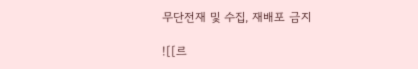무단전재 및 수집, 재배포 금지

![[르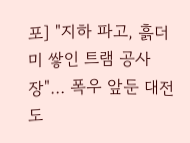포] "지하 파고, 흙더미 쌓인 트램 공사장"… 폭우 앞둔 대전 도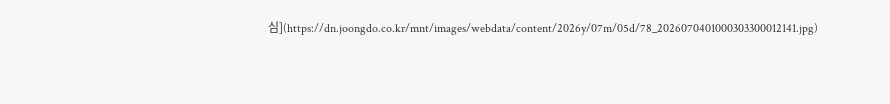심](https://dn.joongdo.co.kr/mnt/images/webdata/content/2026y/07m/05d/78_2026070401000303300012141.jpg)